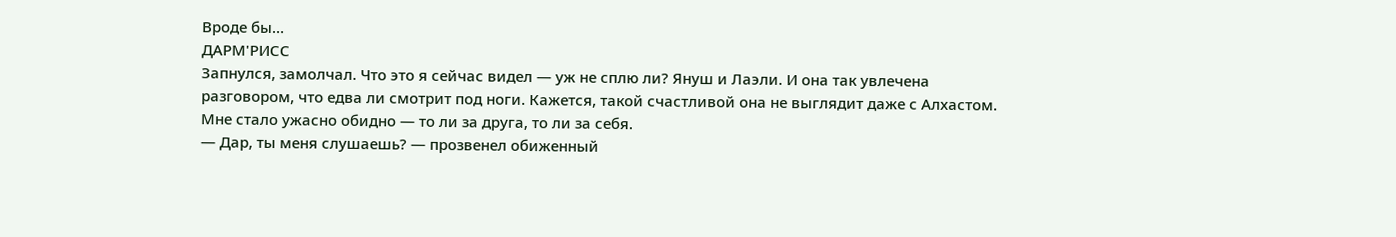Вроде бы…
ДАРМ'РИСС
Запнулся, замолчал. Что это я сейчас видел — уж не сплю ли? Януш и Лаэли. И она так увлечена разговором, что едва ли смотрит под ноги. Кажется, такой счастливой она не выглядит даже с Алхастом. Мне стало ужасно обидно — то ли за друга, то ли за себя.
— Дар, ты меня слушаешь? — прозвенел обиженный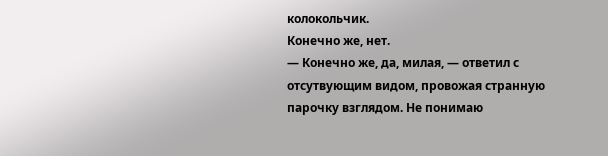колокольчик.
Конечно же, нет.
— Конечно же, да, милая, — ответил с отсутвующим видом, провожая странную парочку взглядом. Не понимаю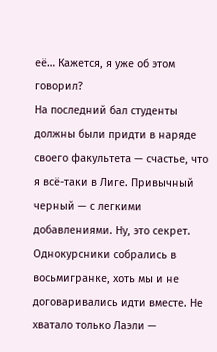её… Кажется, я уже об этом говорил?
На последний бал студенты должны были придти в наряде своего факультета — счастье, что я всё-таки в Лиге. Привычный черный — с легкими добавлениями. Ну, это секрет.
Однокурсники собрались в восьмигранке, хоть мы и не договаривались идти вместе. Не хватало только Лаэли —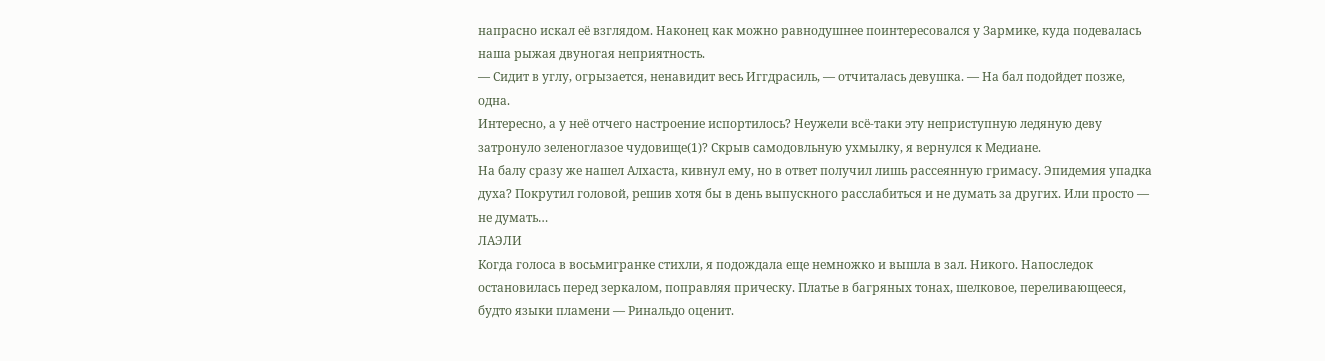напрасно искал её взглядом. Наконец как можно равнодушнее поинтересовался у Зармике, куда подевалась наша рыжая двуногая неприятность.
— Сидит в углу, огрызается, ненавидит весь Иггдрасиль, — отчиталась девушка. — На бал подойдет позже, одна.
Интересно, а у неё отчего настроение испортилось? Неужели всё-таки эту неприступную ледяную деву затронуло зеленоглазое чудовище(1)? Скрыв самодовльную ухмылку, я вернулся к Медиане.
На балу сразу же нашел Алхаста, кивнул ему, но в ответ получил лишь рассеянную гримасу. Эпидемия упадка духа? Покрутил головой, решив хотя бы в день выпускного расслабиться и не думать за других. Или просто — не думать…
ЛАЭЛИ
Когда голоса в восьмигранке стихли, я подождала еще немножко и вышла в зал. Никого. Напоследок остановилась перед зеркалом, поправляя прическу. Платье в багряных тонах, шелковое, переливающееся, будто языки пламени — Ринальдо оценит.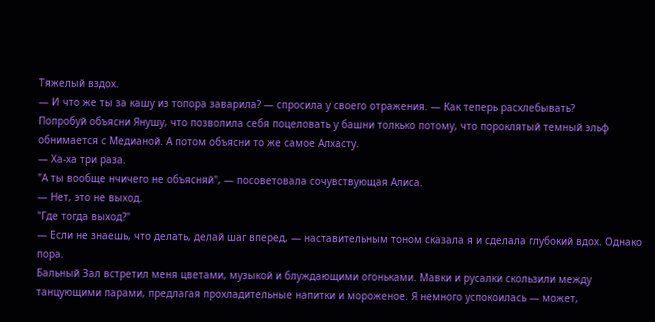Тяжелый вздох.
— И что же ты за кашу из топора заварила? — спросила у своего отражения. — Как теперь расхлебывать?
Попробуй объясни Янушу, что позволила себя поцеловать у башни толкько потому, что пороклятый темный эльф обнимается с Медианой. А потом объясни то же самое Алхасту.
— Ха-ха три раза.
"А ты вообще нчичего не объясняй", — посоветовала сочувствующая Алиса.
— Нет, это не выход.
"Где тогда выход?"
— Если не знаешь, что делать, делай шаг вперед, — наставительным тоном сказала я и сделала глубокий вдох. Однако пора.
Бальный Зал встретил меня цветами, музыкой и блуждающими огоньками. Мавки и русалки скользили между танцующими парами, предлагая прохладительные напитки и мороженое. Я немного успокоилась — может,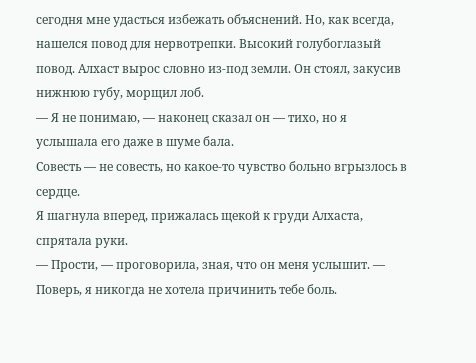сегодня мне удасться избежать объяснений. Но, как всегда, нашелся повод для нервотрепки. Высокий голубоглазый повод. Алхаст вырос словно из-под земли. Он стоял, закусив нижнюю губу, морщил лоб.
— Я не понимаю, — наконец сказал он — тихо, но я услышала его даже в шуме бала.
Совесть — не совесть, но какое-то чувство больно вгрызлось в сердце.
Я шагнула вперед, прижалась щекой к груди Алхаста, спрятала руки.
— Прости, — проговорила, зная, что он меня услышит. — Поверь, я никогда не хотела причинить тебе боль.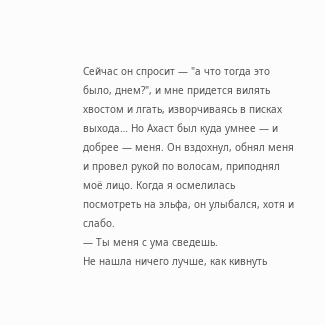Сейчас он спросит — "а что тогда это было, днем?", и мне придется вилять хвостом и лгать, изворчиваясь в писках выхода… Но Ахаст был куда умнее — и добрее — меня. Он вздохнул, обнял меня и провел рукой по волосам, приподнял моё лицо. Когда я осмелилась посмотреть на эльфа, он улыбался, хотя и слабо.
— Ты меня с ума сведешь.
Не нашла ничего лучше, как кивнуть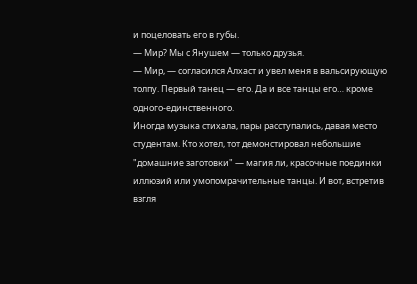и поцеловать его в губы.
— Мир? Мы с Янушем — только друзья.
— Мир, — согласился Алхаст и увел меня в вальсирующую толпу. Первый танец — его. Да и все танцы его… кроме одного-единственного.
Иногда музыка стихала, пары расступались, давая место студентам. Кто хотел, тот демонстировал небольшие "домашние заготовки" — магия ли, красочные поединки иллюзий или умопомрачительные танцы. И вот, встретив взгля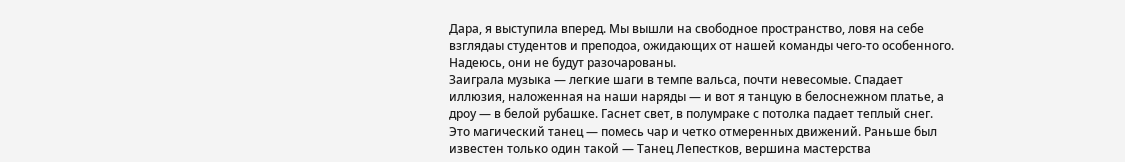Дара, я выступила вперед. Мы вышли на свободное пространство, ловя на себе взглядаы студентов и преподоа, ожидающих от нашей команды чего-то особенного. Надеюсь, они не будут разочарованы.
Заиграла музыка — легкие шаги в темпе вальса, почти невесомые. Спадает иллюзия, наложенная на наши наряды — и вот я танцую в белоснежном платье, а дроу — в белой рубашке. Гаснет свет, в полумраке с потолка падает теплый снег.
Это магический танец — помесь чар и четко отмеренных движений. Раньше был известен только один такой — Танец Лепестков, вершина мастерства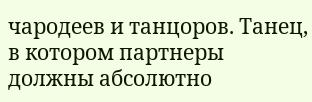чародеев и танцоров. Танец, в котором партнеры должны абсолютно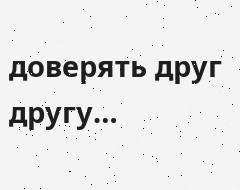доверять друг другу…